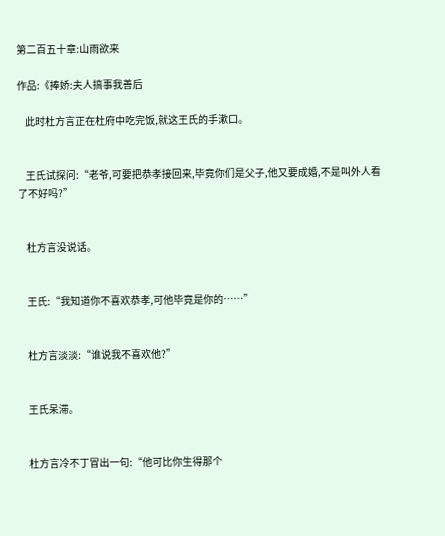第二百五十章:山雨欲来

作品:《捧娇:夫人搞事我善后

    此时杜方言正在杜府中吃完饭,就这王氏的手漱口。


    王氏试探问:“老爷,可要把恭孝接回来,毕竟你们是父子,他又要成婚,不是叫外人看了不好吗?”


    杜方言没说话。


    王氏:“我知道你不喜欢恭孝,可他毕竟是你的……”


    杜方言淡淡:“谁说我不喜欢他?”


    王氏呆滞。


    杜方言冷不丁冒出一句:“他可比你生得那个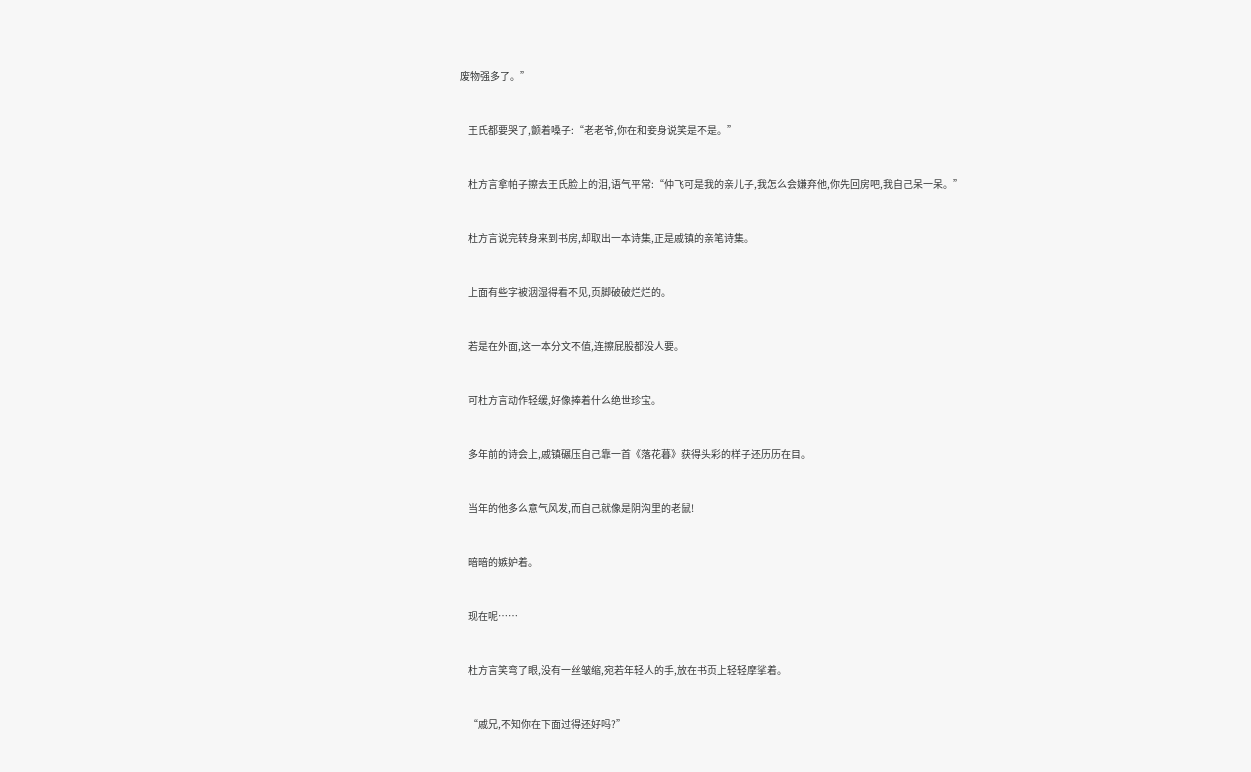废物强多了。”


    王氏都要哭了,颤着嗓子:“老老爷,你在和妾身说笑是不是。”


    杜方言拿帕子擦去王氏脸上的泪,语气平常:“仲飞可是我的亲儿子,我怎么会嫌弃他,你先回房吧,我自己呆一呆。”


    杜方言说完转身来到书房,却取出一本诗集,正是戚镇的亲笔诗集。


    上面有些字被洇湿得看不见,页脚破破烂烂的。


    若是在外面,这一本分文不值,连擦屁股都没人要。


    可杜方言动作轻缓,好像捧着什么绝世珍宝。


    多年前的诗会上,戚镇碾压自己靠一首《落花暮》获得头彩的样子还历历在目。


    当年的他多么意气风发,而自己就像是阴沟里的老鼠!


    暗暗的嫉妒着。


    现在呢……


    杜方言笑弯了眼,没有一丝皱缩,宛若年轻人的手,放在书页上轻轻摩挲着。


    “戚兄,不知你在下面过得还好吗?”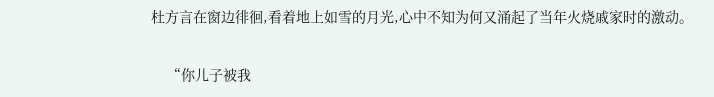杜方言在窗边徘徊,看着地上如雪的月光,心中不知为何又涌起了当年火烧戚家时的激动。


    “你儿子被我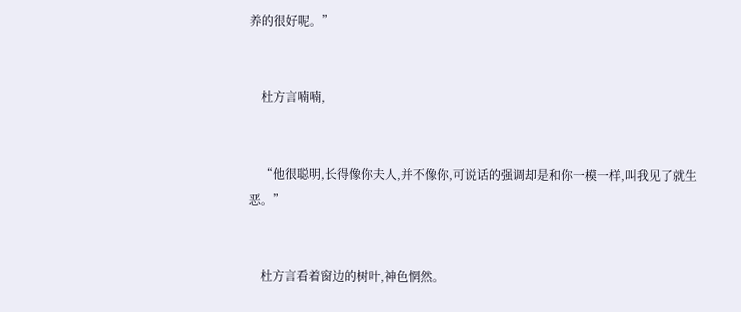养的很好呢。”


    杜方言喃喃,


    “他很聪明,长得像你夫人,并不像你,可说话的强调却是和你一模一样,叫我见了就生恶。”


    杜方言看着窗边的树叶,神色惘然。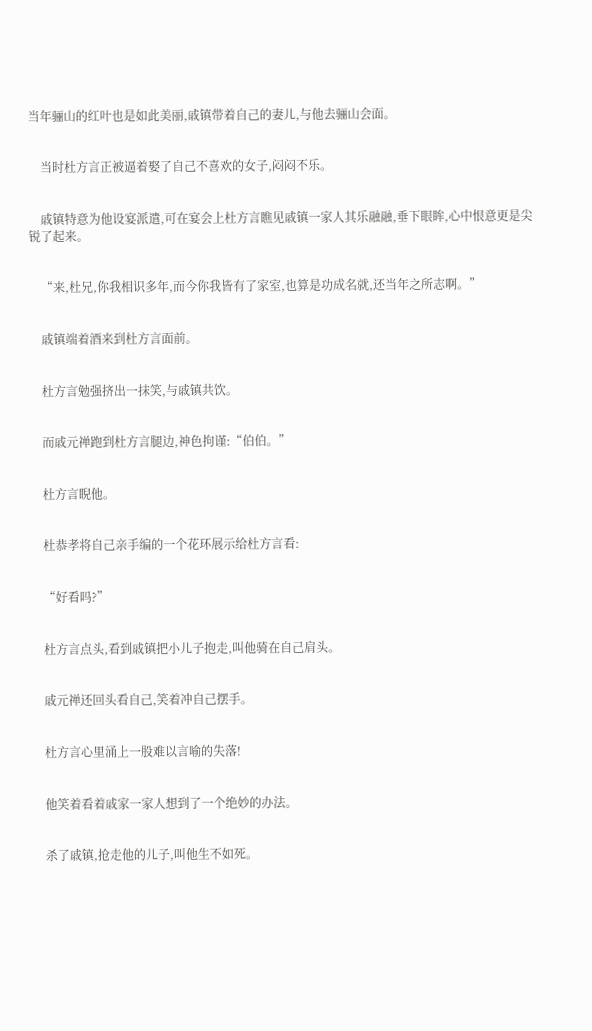当年骊山的红叶也是如此美丽,戚镇带着自己的妻儿,与他去骊山会面。


    当时杜方言正被逼着娶了自己不喜欢的女子,闷闷不乐。


    戚镇特意为他设宴派遣,可在宴会上杜方言瞧见戚镇一家人其乐融融,垂下眼眸,心中恨意更是尖锐了起来。


    “来,杜兄,你我相识多年,而今你我皆有了家室,也算是功成名就,还当年之所志啊。”


    戚镇端着酒来到杜方言面前。


    杜方言勉强挤出一抹笑,与戚镇共饮。


    而戚元禅跑到杜方言腿边,神色拘谨:“伯伯。”


    杜方言睨他。


    杜恭孝将自己亲手编的一个花环展示给杜方言看:


    “好看吗?”


    杜方言点头,看到戚镇把小儿子抱走,叫他骑在自己肩头。


    戚元禅还回头看自己,笑着冲自己摆手。


    杜方言心里涌上一股难以言喻的失落!


    他笑着看着戚家一家人想到了一个绝妙的办法。


    杀了戚镇,抢走他的儿子,叫他生不如死。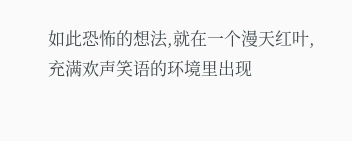如此恐怖的想法,就在一个漫天红叶,充满欢声笑语的环境里出现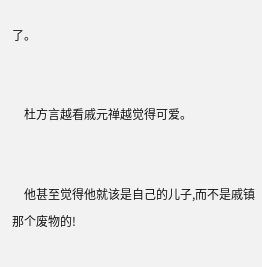了。


    杜方言越看戚元禅越觉得可爱。


    他甚至觉得他就该是自己的儿子,而不是戚镇那个废物的!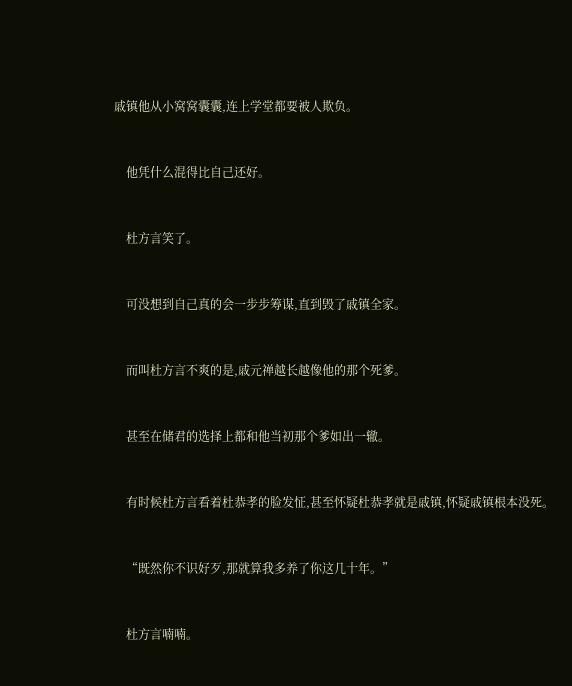戚镇他从小窝窝囊囊,连上学堂都要被人欺负。


    他凭什么混得比自己还好。


    杜方言笑了。


    可没想到自己真的会一步步筹谋,直到毁了戚镇全家。


    而叫杜方言不爽的是,戚元禅越长越像他的那个死爹。


    甚至在储君的选择上都和他当初那个爹如出一辙。


    有时候杜方言看着杜恭孝的脸发怔,甚至怀疑杜恭孝就是戚镇,怀疑戚镇根本没死。


    “既然你不识好歹,那就算我多养了你这几十年。”


    杜方言喃喃。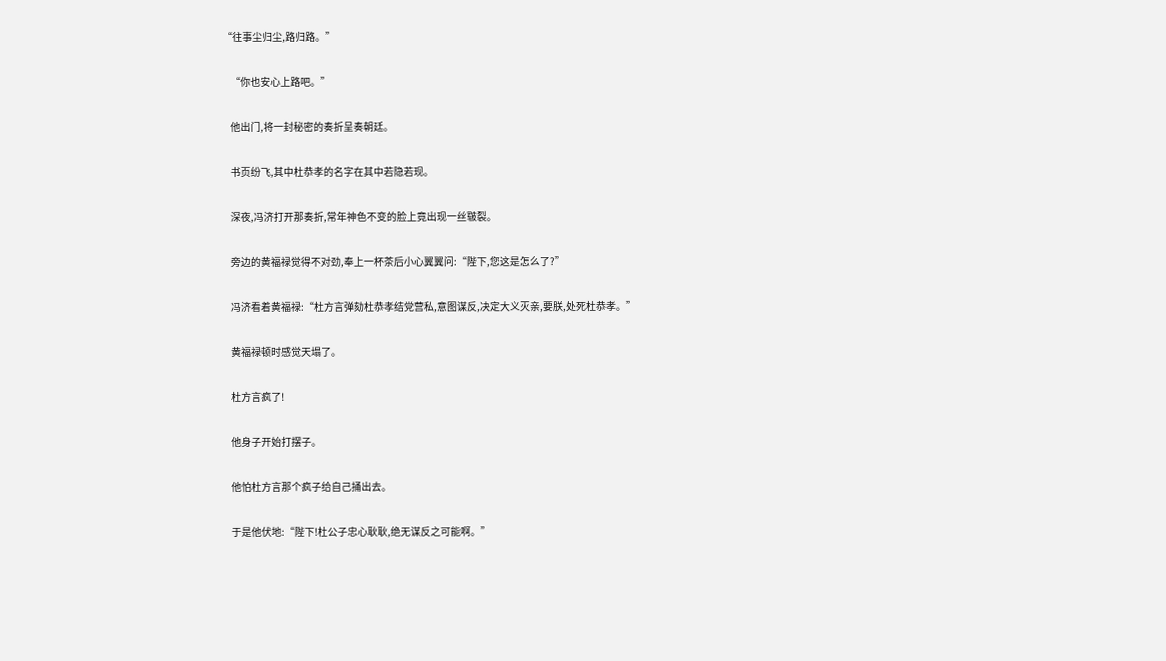“往事尘归尘,路归路。”


    “你也安心上路吧。”


    他出门,将一封秘密的奏折呈奏朝廷。


    书页纷飞,其中杜恭孝的名字在其中若隐若现。


    深夜,冯济打开那奏折,常年神色不变的脸上竟出现一丝皲裂。


    旁边的黄福禄觉得不对劲,奉上一杯茶后小心翼翼问:“陛下,您这是怎么了?”


    冯济看着黄福禄:“杜方言弹劾杜恭孝结党营私,意图谋反,决定大义灭亲,要朕,处死杜恭孝。”


    黄福禄顿时感觉天塌了。


    杜方言疯了!


    他身子开始打摆子。


    他怕杜方言那个疯子给自己捅出去。


    于是他伏地:“陛下!杜公子忠心耿耿,绝无谋反之可能啊。”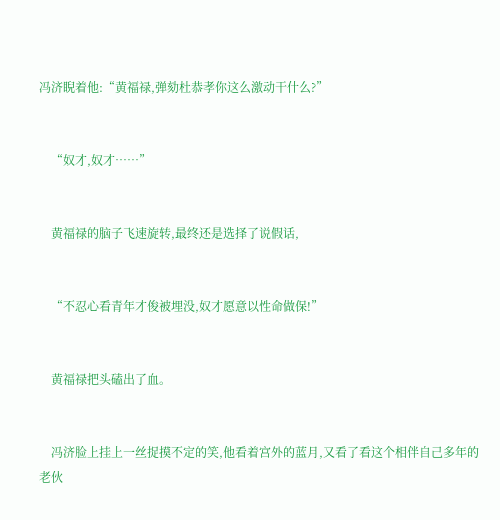冯济睨着他:“黄福禄,弹劾杜恭孝你这么激动干什么?”


    “奴才,奴才……”


    黄福禄的脑子飞速旋转,最终还是选择了说假话,


    “不忍心看青年才俊被埋没,奴才愿意以性命做保!”


    黄福禄把头磕出了血。


    冯济脸上挂上一丝捉摸不定的笑,他看着宫外的蓝月,又看了看这个相伴自己多年的老伙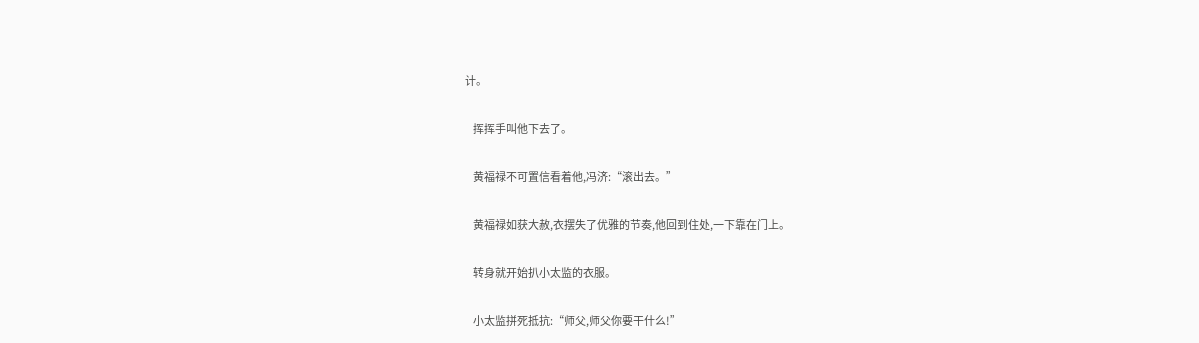计。


    挥挥手叫他下去了。


    黄福禄不可置信看着他,冯济:“滚出去。”


    黄福禄如获大赦,衣摆失了优雅的节奏,他回到住处,一下靠在门上。


    转身就开始扒小太监的衣服。


    小太监拼死抵抗:“师父,师父你要干什么!”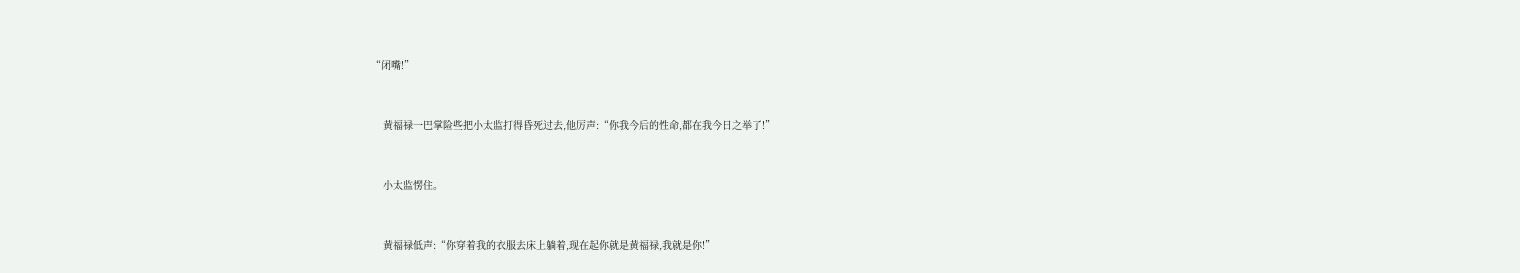“闭嘴!”


    黄福禄一巴掌险些把小太监打得昏死过去,他厉声:“你我今后的性命,都在我今日之举了!”


    小太监愣住。


    黄福禄低声:“你穿着我的衣服去床上躺着,现在起你就是黄福禄,我就是你!”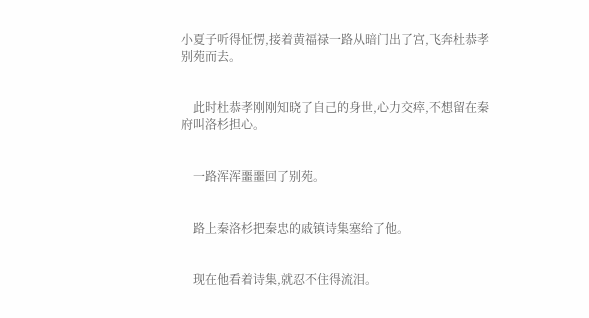小夏子听得怔愣,接着黄福禄一路从暗门出了宫,飞奔杜恭孝别苑而去。


    此时杜恭孝刚刚知晓了自己的身世,心力交瘁,不想留在秦府叫洛杉担心。


    一路浑浑噩噩回了别苑。


    路上秦洛杉把秦忠的戚镇诗集塞给了他。


    现在他看着诗集,就忍不住得流泪。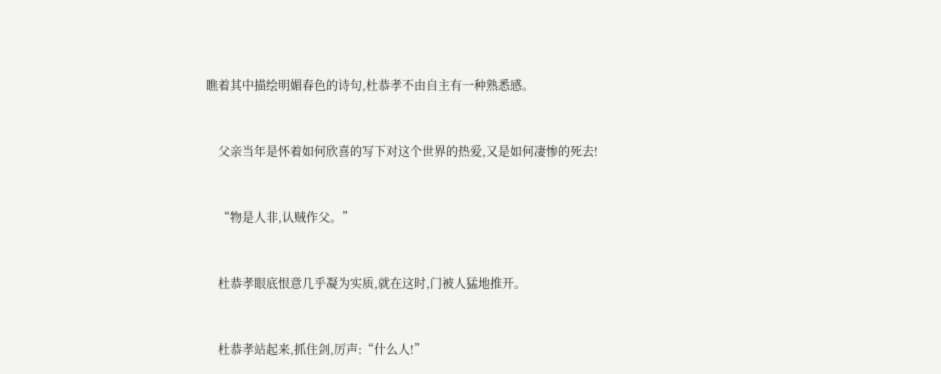瞧着其中描绘明媚春色的诗句,杜恭孝不由自主有一种熟悉感。


    父亲当年是怀着如何欣喜的写下对这个世界的热爱,又是如何凄惨的死去!


    “物是人非,认贼作父。”


    杜恭孝眼底恨意几乎凝为实质,就在这时,门被人猛地推开。


    杜恭孝站起来,抓住剑,厉声:“什么人!”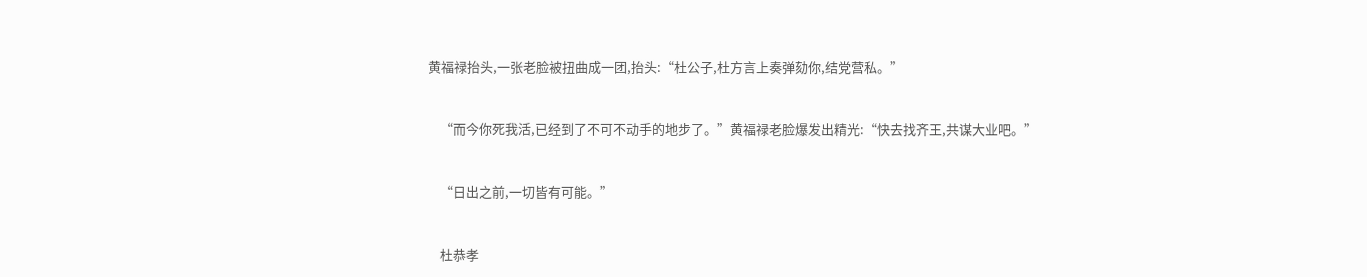黄福禄抬头,一张老脸被扭曲成一团,抬头:“杜公子,杜方言上奏弹劾你,结党营私。”


    “而今你死我活,已经到了不可不动手的地步了。”黄福禄老脸爆发出精光:“快去找齐王,共谋大业吧。”


    “日出之前,一切皆有可能。”


    杜恭孝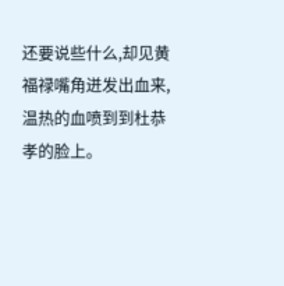还要说些什么,却见黄福禄嘴角迸发出血来,温热的血喷到到杜恭孝的脸上。